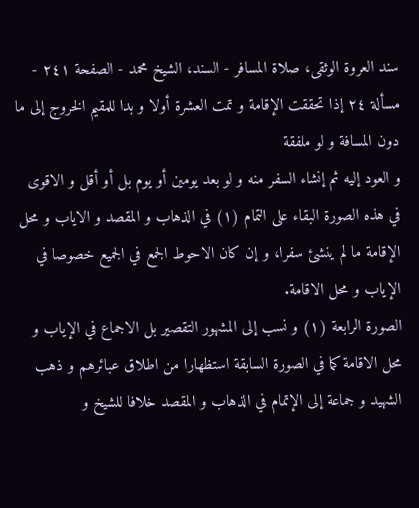سند العروة الوثقى، صلاة المسافر - السند، الشيخ محمد - الصفحة ٢٤١ - مسألة ٢٤ إذا تحققت الإقامة و تمت العشرة أولا و بدا للمقيم الخروج إلى ما دون المسافة و لو ملفقة
و العود إليه ثم إنشاء السفر منه و لو بعد يومين أو يوم بل أو أقل و الاقوى في هذه الصورة البقاء على التمام (١) في الذهاب و المقصد و الاياب و محل الإقامة ما لم ينشئ سفرا، و إن كان الاحوط الجمع في الجميع خصوصا في الإياب و محل الاقامة.
الصورة الرابعة (١) و نسب إلى المشهور التقصير بل الاجماع في الإياب و محل الاقامة كما في الصورة السابقة استظهارا من اطلاق عبائرهم و ذهب الشهيد و جماعة إلى الإتمام في الذهاب و المقصد خلافا للشيخ و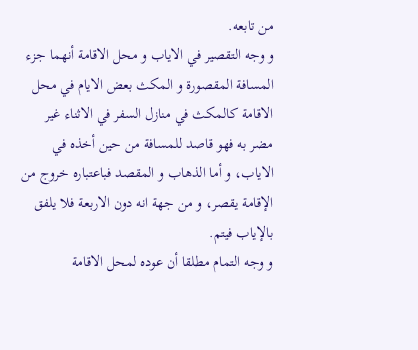من تابعه.
و وجه التقصير في الاياب و محل الاقامة أنهما جزء المسافة المقصورة و المكث بعض الايام في محل الاقامة كالمكث في منازل السفر في الاثناء غير مضر به فهو قاصد للمسافة من حين أخذه في الاياب، و أما الذهاب و المقصد فباعتباره خروج من الإقامة يقصر، و من جهة انه دون الاربعة فلا يلفق بالإياب فيتم.
و وجه التمام مطلقا أن عوده لمحل الاقامة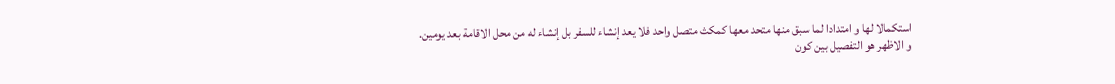استكمالا لها و امتدادا لما سبق منها متحد معها كمكث متصل واحد فلا يعد إنشاء للسفر بل إنشاء له من محل الاقامة بعد يومين.
و الاظهر هو التفصيل بين كون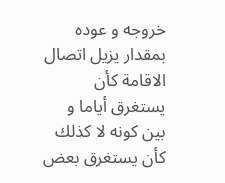خروجه و عوده بمقدار يزيل اتصال الاقامة كأن يستغرق أياما و بين كونه لا كذلك كأن يستغرق بعض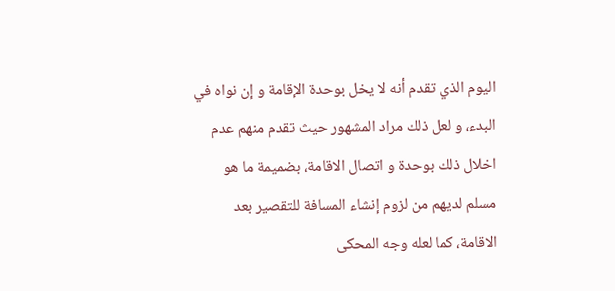اليوم الذي تقدم أنه لا يخل بوحدة الإقامة و إن نواه في البدء، و لعل ذلك مراد المشهور حيث تقدم منهم عدم اخلال ذلك بوحدة و اتصال الاقامة، بضميمة ما هو مسلم لديهم من لزوم إنشاء المسافة للتقصير بعد الاقامة، كما لعله وجه المحكى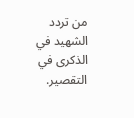من تردد الشهيد في الذكرى في التقصير.